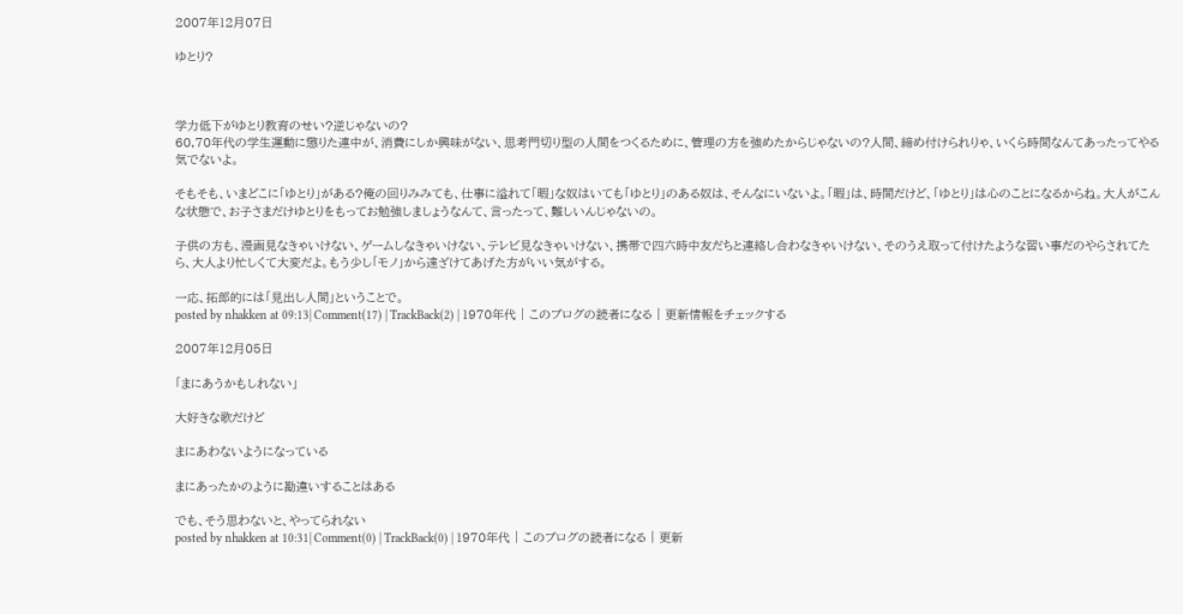2007年12月07日

ゆとり?



学力低下がゆとり教育のせい?逆じゃないの?
60,70年代の学生運動に懲りた連中が、消費にしか興味がない、思考門切り型の人間をつくるために、管理の方を強めたからじゃないの?人間、締め付けられりゃ、いくら時間なんてあったってやる気でないよ。

そもそも、いまどこに「ゆとり」がある?俺の回りみみても、仕事に溢れて「暇」な奴はいても「ゆとり」のある奴は、そんなにいないよ。「暇」は、時間だけど、「ゆとり」は心のことになるからね。大人がこんな状態で、お子さまだけゆとりをもってお勉強しましょうなんて、言ったって、難しいんじゃないの。

子供の方も、漫画見なきゃいけない、ゲームしなきゃいけない、テレビ見なきゃいけない、携帯で四六時中友だちと連絡し合わなきゃいけない、そのうえ取って付けたような習い事だのやらされてたら、大人より忙しくて大変だよ。もう少し「モノ」から遠ざけてあげた方がいい気がする。

一応、拓郎的には「見出し人間」ということで。
posted by nhakken at 09:13| Comment(17) | TrackBack(2) | 1970年代 | このブログの読者になる | 更新情報をチェックする

2007年12月05日

「まにあうかもしれない」

大好きな歌だけど

まにあわないようになっている

まにあったかのように勘違いすることはある

でも、そう思わないと、やってられない
posted by nhakken at 10:31| Comment(0) | TrackBack(0) | 1970年代 | このブログの読者になる | 更新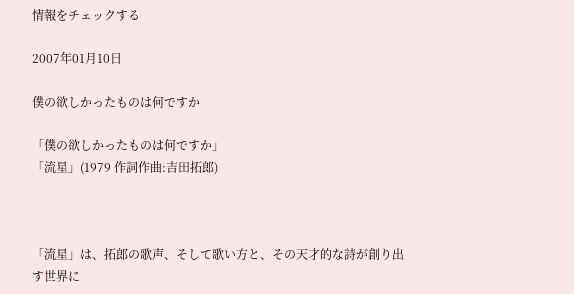情報をチェックする

2007年01月10日

僕の欲しかったものは何ですか

「僕の欲しかったものは何ですか」
「流星」(1979 作詞作曲:吉田拓郎)



「流星」は、拓郎の歌声、そして歌い方と、その天才的な詩が創り出す世界に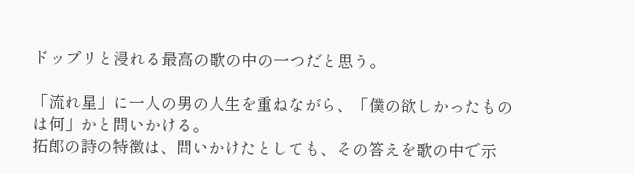ドップリと浸れる最高の歌の中の一つだと思う。

「流れ星」に一人の男の人生を重ねながら、「僕の欲しかったものは何」かと問いかける。
拓郎の詩の特徴は、問いかけたとしても、その答えを歌の中で示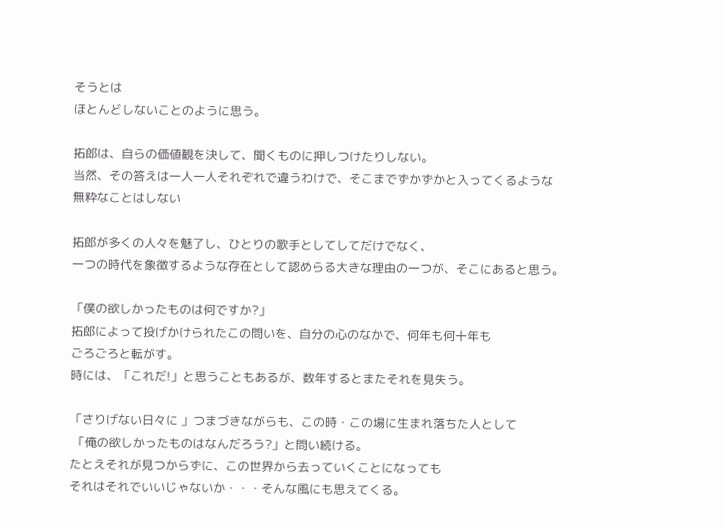そうとは
ほとんどしないことのように思う。

拓郎は、自らの価値観を決して、聞くものに押しつけたりしない。
当然、その答えは一人一人それぞれで違うわけで、そこまでずかずかと入ってくるような
無粋なことはしない

拓郎が多くの人々を魅了し、ひとりの歌手としてしてだけでなく、
一つの時代を象徴するような存在として認めらる大きな理由の一つが、そこにあると思う。

「僕の欲しかったものは何ですか?」
拓郎によって投げかけられたこの問いを、自分の心のなかで、何年も何十年も
ごろごろと転がす。
時には、「これだ!」と思うこともあるが、数年するとまたそれを見失う。

「さりげない日々に 」つまづきながらも、この時・この場に生まれ落ちた人として
 「俺の欲しかったものはなんだろう?」と問い続ける。
たとえそれが見つからずに、この世界から去っていくことになっても
それはそれでいいじゃないか・・・そんな風にも思えてくる。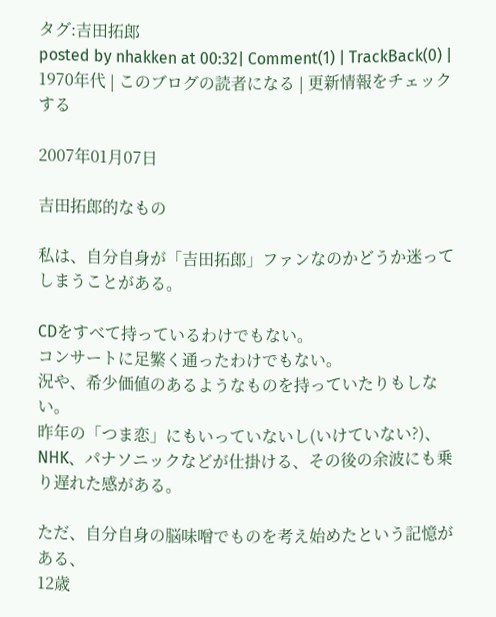タグ:吉田拓郎
posted by nhakken at 00:32| Comment(1) | TrackBack(0) | 1970年代 | このブログの読者になる | 更新情報をチェックする

2007年01月07日

吉田拓郎的なもの

私は、自分自身が「吉田拓郎」ファンなのかどうか迷ってしまうことがある。

CDをすべて持っているわけでもない。
コンサートに足繁く通ったわけでもない。
況や、希少価値のあるようなものを持っていたりもしない。
昨年の「つま恋」にもいっていないし(いけていない?)、
NHK、パナソニックなどが仕掛ける、その後の余波にも乗り遅れた感がある。

ただ、自分自身の脳味噌でものを考え始めたという記憶がある、
12歳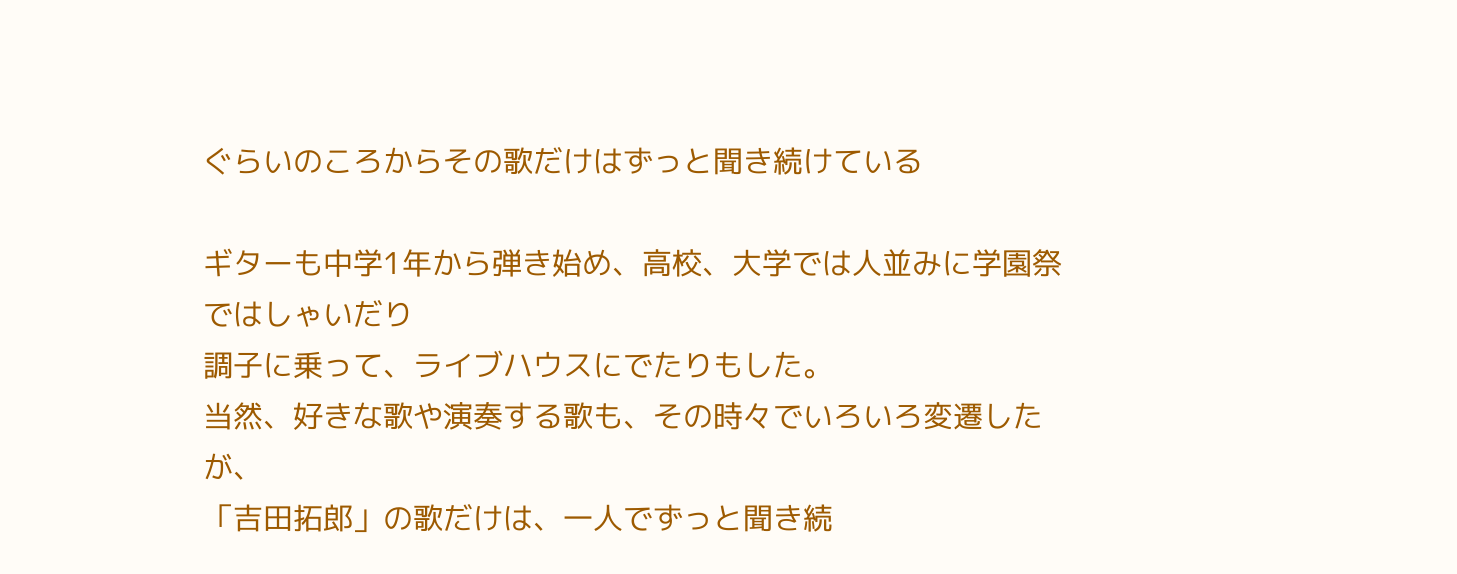ぐらいのころからその歌だけはずっと聞き続けている

ギターも中学1年から弾き始め、高校、大学では人並みに学園祭ではしゃいだり
調子に乗って、ライブハウスにでたりもした。
当然、好きな歌や演奏する歌も、その時々でいろいろ変遷したが、
「吉田拓郎」の歌だけは、一人でずっと聞き続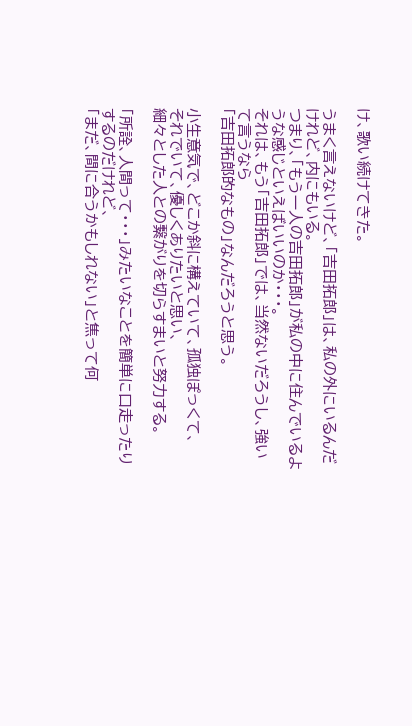け、歌い続けてきた。

うまく言えないけど、「吉田拓郎」は、私の外にいるんだけれど、内にもいる。
つまり、「もう一人の吉田拓郎」が私の中に住んでいるような感じといえばいいのか・・・。
それは、もう「吉田拓郎」では、当然ないだろうし、強いて言うなら
「吉田拓郎的なもの」なんだろうと思う。

小生意気で、どこか斜に構えていて、孤独ぽっくて、
それでいて、優しくありたいと思い、
細々とした人との繋がりを切らすまいと努力する。

「所詮、人間って・・・」みたいなことを簡単に口走ったりするのだけれど、
「まだ、間に合うかもしれない」と焦って何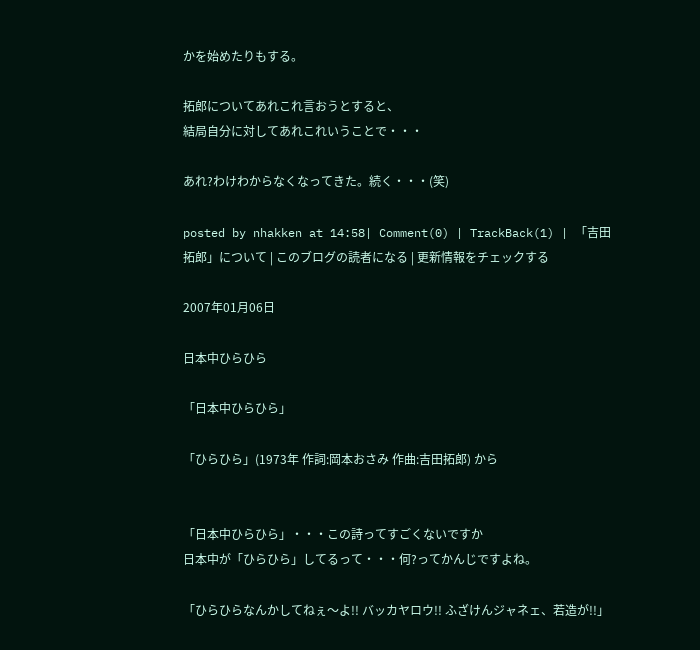かを始めたりもする。

拓郎についてあれこれ言おうとすると、
結局自分に対してあれこれいうことで・・・

あれ?わけわからなくなってきた。続く・・・(笑)

posted by nhakken at 14:58| Comment(0) | TrackBack(1) | 「吉田拓郎」について | このブログの読者になる | 更新情報をチェックする

2007年01月06日

日本中ひらひら

「日本中ひらひら」

「ひらひら」(1973年 作詞:岡本おさみ 作曲:吉田拓郎) から


「日本中ひらひら」・・・この詩ってすごくないですか
日本中が「ひらひら」してるって・・・何?ってかんじですよね。

「ひらひらなんかしてねぇ〜よ!! バッカヤロウ!! ふざけんジャネェ、若造が!!」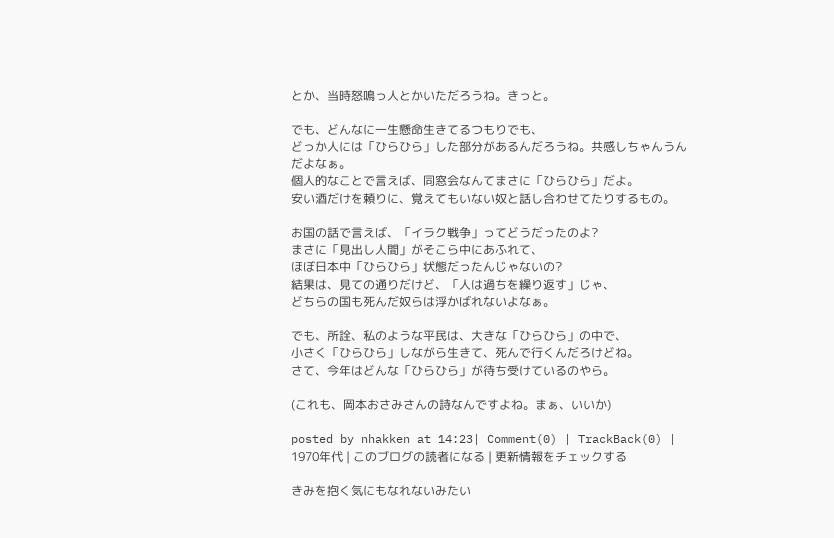とか、当時怒鳴っ人とかいただろうね。きっと。

でも、どんなに一生懸命生きてるつもりでも、
どっか人には「ひらひら」した部分があるんだろうね。共感しちゃんうんだよなぁ。
個人的なことで言えば、同窓会なんてまさに「ひらひら」だよ。
安い酒だけを頼りに、覚えてもいない奴と話し合わせてたりするもの。

お国の話で言えば、「イラク戦争」ってどうだったのよ?
まさに「見出し人間」がそこら中にあふれて、
ほぼ日本中「ひらひら」状態だったんじゃないの?
結果は、見ての通りだけど、「人は過ちを繰り返す」じゃ、
どちらの国も死んだ奴らは浮かばれないよなぁ。

でも、所詮、私のような平民は、大きな「ひらひら」の中で、
小さく「ひらひら」しながら生きて、死んで行くんだろけどね。
さて、今年はどんな「ひらひら」が待ち受けているのやら。

(これも、岡本おさみさんの詩なんですよね。まぁ、いいか)

posted by nhakken at 14:23| Comment(0) | TrackBack(0) | 1970年代 | このブログの読者になる | 更新情報をチェックする

きみを抱く気にもなれないみたい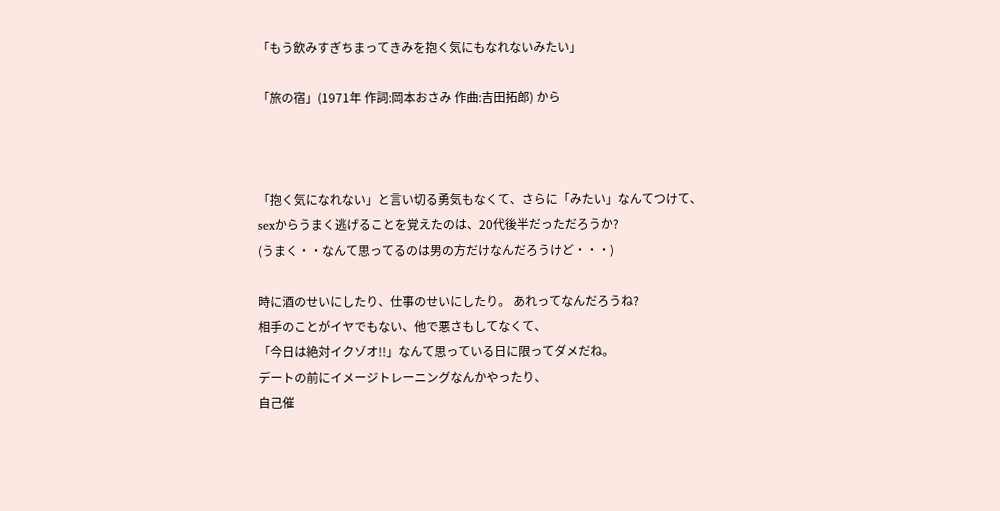「もう飲みすぎちまってきみを抱く気にもなれないみたい」

「旅の宿」(1971年 作詞:岡本おさみ 作曲:吉田拓郎) から



「抱く気になれない」と言い切る勇気もなくて、さらに「みたい」なんてつけて、
sexからうまく逃げることを覚えたのは、20代後半だっただろうか?
(うまく・・なんて思ってるのは男の方だけなんだろうけど・・・)

時に酒のせいにしたり、仕事のせいにしたり。 あれってなんだろうね?
相手のことがイヤでもない、他で悪さもしてなくて、
「今日は絶対イクゾオ!!」なんて思っている日に限ってダメだね。
デートの前にイメージトレーニングなんかやったり、
自己催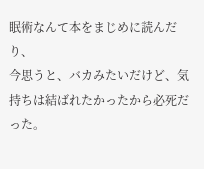眠術なんて本をまじめに読んだり、
今思うと、バカみたいだけど、気持ちは結ばれたかったから必死だった。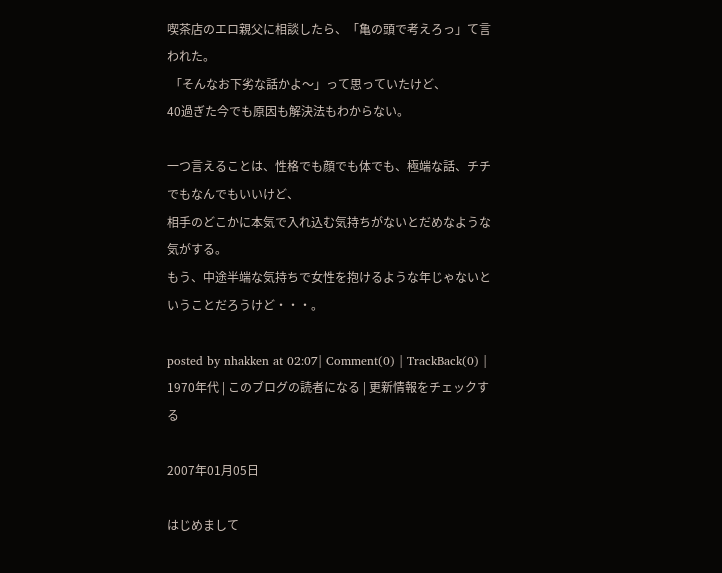喫茶店のエロ親父に相談したら、「亀の頭で考えろっ」て言われた。
 「そんなお下劣な話かよ〜」って思っていたけど、
40過ぎた今でも原因も解決法もわからない。

一つ言えることは、性格でも顔でも体でも、極端な話、チチでもなんでもいいけど、
相手のどこかに本気で入れ込む気持ちがないとだめなような気がする。
もう、中途半端な気持ちで女性を抱けるような年じゃないということだろうけど・・・。

posted by nhakken at 02:07| Comment(0) | TrackBack(0) | 1970年代 | このブログの読者になる | 更新情報をチェックする

2007年01月05日

はじめまして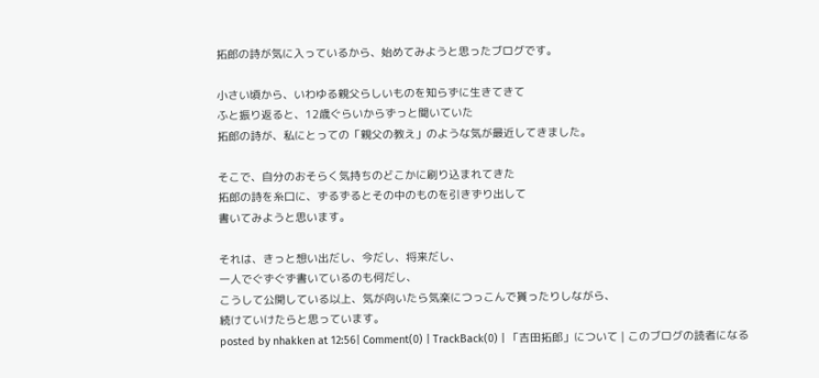拓郎の詩が気に入っているから、始めてみようと思ったブログです。

小さい頃から、いわゆる親父らしいものを知らずに生きてきて
ふと振り返ると、12歳ぐらいからずっと聞いていた
拓郎の詩が、私にとっての「親父の教え」のような気が最近してきました。

そこで、自分のおそらく気持ちのどこかに刷り込まれてきた
拓郎の詩を糸口に、ずるずるとその中のものを引きずり出して
書いてみようと思います。

それは、きっと想い出だし、今だし、将来だし、
一人でぐずぐず書いているのも何だし、
こうして公開している以上、気が向いたら気楽につっこんで貰ったりしながら、
続けていけたらと思っています。
posted by nhakken at 12:56| Comment(0) | TrackBack(0) | 「吉田拓郎」について | このブログの読者になる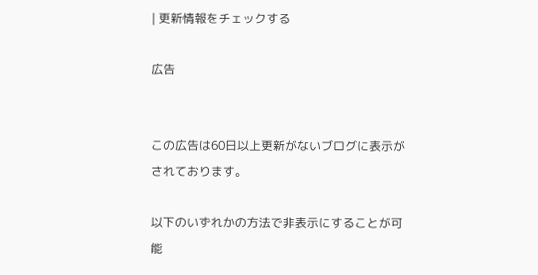| 更新情報をチェックする

広告


この広告は60日以上更新がないブログに表示がされております。

以下のいずれかの方法で非表示にすることが可能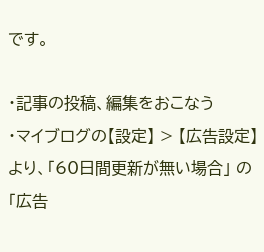です。

・記事の投稿、編集をおこなう
・マイブログの【設定】 > 【広告設定】 より、「60日間更新が無い場合」 の 「広告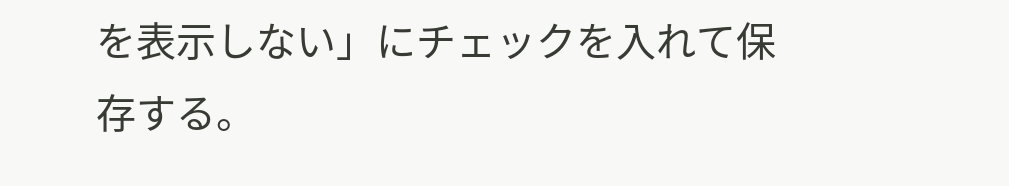を表示しない」にチェックを入れて保存する。